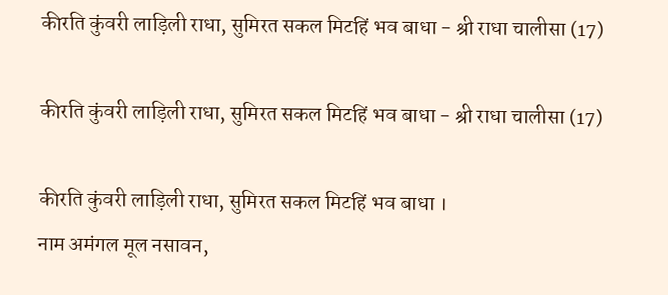कीरति कुंवरी लाड़िली राधा, सुमिरत सकल मिटहिं भव बाधा - श्री राधा चालीसा (17)

कीरति कुंवरी लाड़िली राधा, सुमिरत सकल मिटहिं भव बाधा - श्री राधा चालीसा (17)

कीरति कुंवरी लाड़िली राधा, सुमिरत सकल मिटहिं भव बाधा ।
नाम अमंगल मूल नसावन,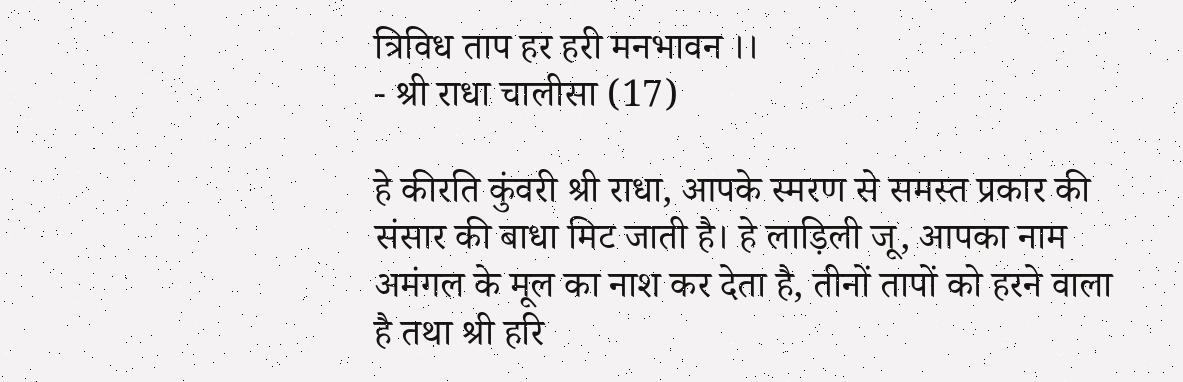त्रिविध ताप हर हरी मनभावन ।।
- श्री राधा चालीसा (17)

हे कीरति कुंवरी श्री राधा, आपके स्मरण से समस्त प्रकार की संसार की बाधा मिट जाती है। हे लाड़िली जू, आपका नाम अमंगल के मूल का नाश कर देता है, तीनों तापों को हरने वाला है तथा श्री हरि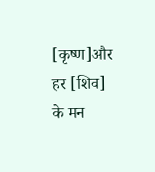[कृष्ण]और हर [शिव] के मन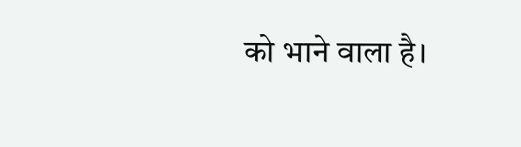को भाने वाला है।